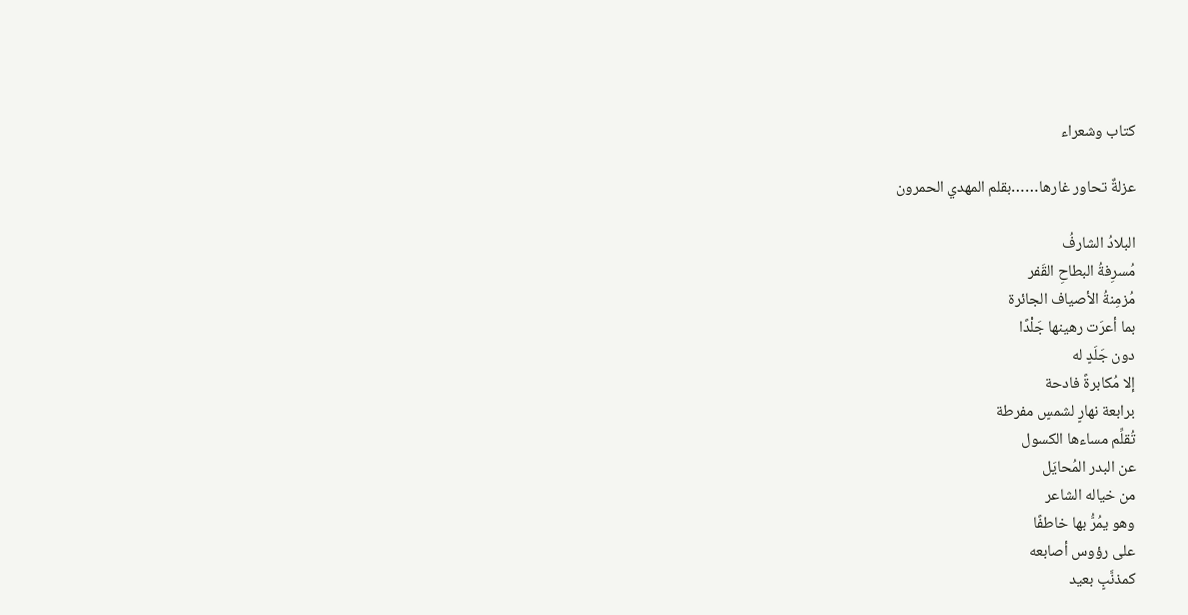كتاب وشعراء

عزلةٌ تحاور غارها……بقلم المهدي الحمرون

البلادُ الشارفُ
مُسرِفةُ البطاحِ القَفر
مُزمِنةُ الأصياف الجائرة
بما أعرَت رهينها جَلْدًا
دون جَلَدٍ له
إلا مُكابرةً فادحة
برابعة نهارٍ لشمسٍ مفرطة
تُقلِّم مساءها الكسول
عن البدر المُحايَل
من خياله الشاعر
وهو يمُرُّ بها خاطفًا
على رؤوس أصابعه
كمذنَّبٍ بعيد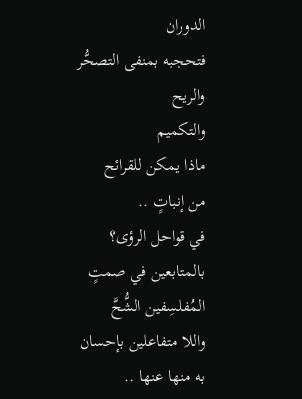الدوران
فتحجبه بمنفى التصحُّر
والريح
والتكميم
ماذا يمكن للقرائح
من إنباتٍ ..
في قواحل الرؤى؟
بالمتابعين في صمتٍ
المُفلسِفين الشُّحَّ
واللا متفاعلين بإحسان
به منها عنها ..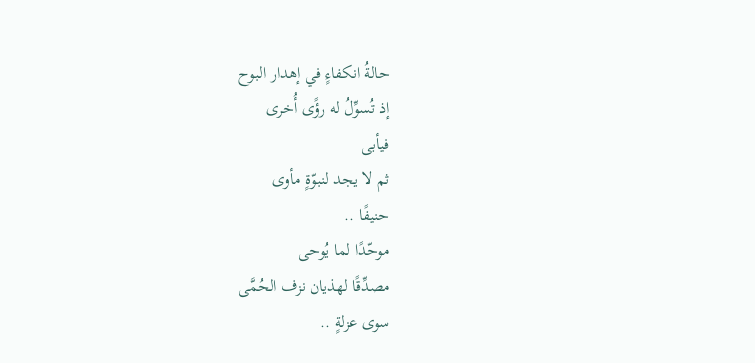حالةُ انكفاءٍ في إهدار البوح
إذ تُسوِّلُ له رؤًى أُخرى
فيأبى
ثم لا يجد لنبوّةٍ مأوى
حنيفًا ..
موحّدًا لما يُوحى
مصدِّقًا لهذيان نزف الحُمَّى
سوى عزلةٍ ..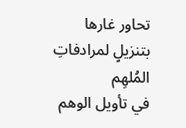تحاور غارها
بتنزيلٍ لمرادفاتِ المُلهِم
في تأويل الوهم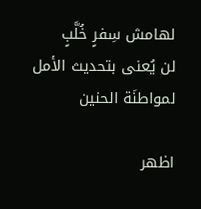لهامش سِفرٍ خُلَّبٍ
لن يُعنى بتحديث الأمل
لمواطنَة الحنين

اظهر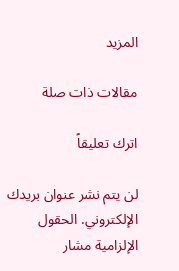المزيد

مقالات ذات صلة

اترك تعليقاً

لن يتم نشر عنوان بريدك الإلكتروني. الحقول الإلزامية مشار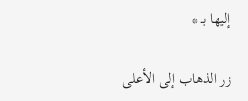إليها بـ *

زر الذهاب إلى الأعلى